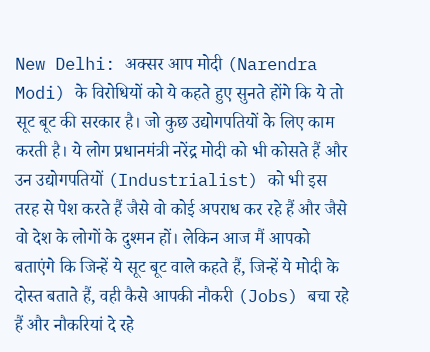New Delhi: अक्सर आप मोदी (Narendra Modi) के विरोधियों को ये कहते हुए सुनते होंगे कि ये तो सूट बूट की सरकार है। जो कुछ उद्योगपतियों के लिए काम करती है। ये लोग प्रधानमंत्री नरेंद्र मोदी को भी कोसते हैं और उन उद्योगपतियों (Industrialist) को भी इस तरह से पेश करते हैं जैसे वो कोई अपराध कर रहे हैं और जैसे वो देश के लोगों के दुश्मन हों। लेकिन आज मैं आपको बताएंगे कि जिन्हें ये सूट बूट वाले कहते हैं, जिन्हें ये मोदी के दोस्त बताते हैं, वही कैसे आपकी नौकरी (Jobs) बचा रहे हैं और नौकरियां दे रहे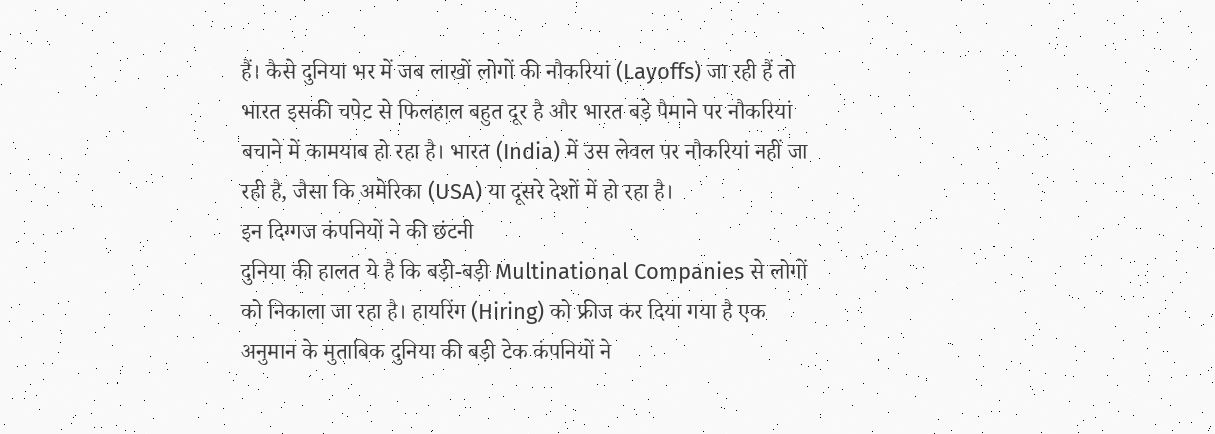हैं। कैसे दुनिया भर में जब लाखों लोगों की नौकरियां (Layoffs) जा रही हैं तो भारत इसकी चपेट से फिलहाल बहुत दूर है और भारत बड़े पैमाने पर नौकरियां बचाने में कामयाब हो रहा है। भारत (India) में उस लेवल पर नौकरियां नहीं जा रही है, जैसा कि अमेरिका (USA) या दूसरे देशों में हो रहा है।
इन दिग्गज कंपनियों ने की छंटनी
दुनिया की हालत ये है कि बड़ी-बड़ी Multinational Companies से लोगों को निकाला जा रहा है। हायरिंग (Hiring) को फ्रीज कर दिया गया है एक अनुमान के मुताबिक दुनिया की बड़ी टेक कंपनियों ने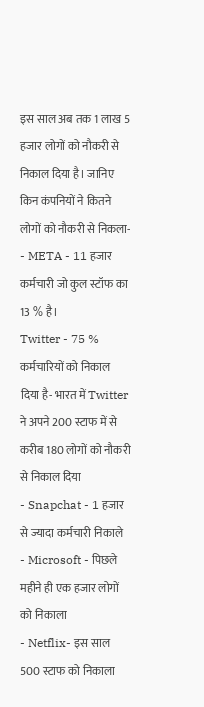इस साल अब तक 1 लाख 5 हजार लोगों को नौकरी से निकाल दिया है। जानिए किन कंपनियों ने कितने लोगों को नौकरी से निकला-
- META - 11 हजार कर्मचारी जो कुल स्टॉफ का 13 % है।
Twitter - 75 % कर्मचारियों को निकाल दिया है- भारत में Twitter ने अपने 200 स्टाफ में से करीब 180 लोगों को नौकरी से निकाल दिया
- Snapchat - 1 हजार से ज्यादा कर्मचारी निकाले
- Microsoft - पिछले महीने ही एक हजार लोगों को निकाला
- Netflix- इस साल 500 स्टाफ को निकाला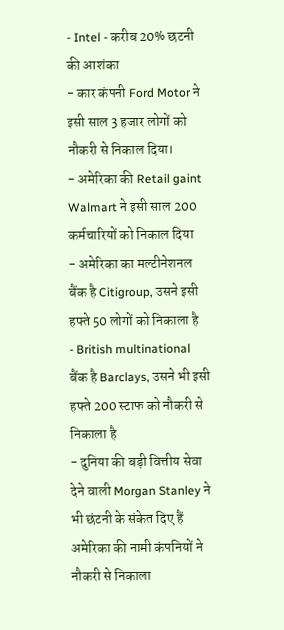- Intel - करीब 20% छटनी की आशंका
- कार कंपनी Ford Motor ने इसी साल 3 हजार लोगों को नौकरी से निकाल दिया।
- अमेरिका की Retail gaint Walmart ने इसी साल 200 कर्मचारियों को निकाल दिया
- अमेरिका का मल्टीनेशनल बैंक है Citigroup, उसने इसी हफ्ते 50 लोगों को निकाला है
- British multinational बैंक है Barclays, उसने भी इसी हफ्ते 200 स्टाफ को नौकरी से निकाला है
- दुनिया की बड़ी वित्तीय सेवा देने वाली Morgan Stanley ने भी छंटनी के संकेत दिए हैं
अमेरिका की नामी कंपनियों ने नौकरी से निकाला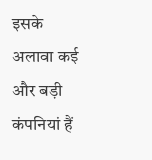इसके अलावा कई और बड़ी कंपनियां हैं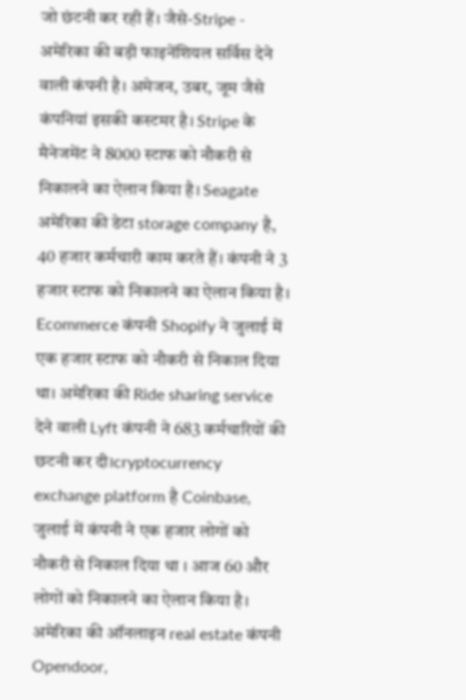जो छंटनी कर रही हैं। जैसे-Stripe - अमेरिका की बड़ी फाइनेंशियल सर्विस देने वाली कंपनी है। अमेजन, उबर, जूम जैसे कंपनियां इसकी कस्टमर है। Stripe के मैनेजमेंट ने 8000 स्टाफ को नौकरी से निकालने का ऐलान किया है। Seagate अमेरिका की डेटा storage company है, 40 हजार कर्मचारी काम करते हैं। कंपनी ने 3 हजार स्टाफ को निकालने का ऐलान किया है। Ecommerce कंपनी Shopify ने जुलाई में एक हजार स्टाफ को नौकरी से निकाल दिया था। अमेरिका की Ride sharing service देने वाली Lyft कंपनी ने 683 कर्मचारियों की छटनी कर दी।cryptocurrency exchange platform है Coinbase, जुलाई में कंपनी ने एक हजार लोगों को नौकरी से निकाल दिया था । आज 60 और लोगों को निकालने का ऐलान किया है। अमेरिका की ऑनलाइन real estate कंपनी Opendoor,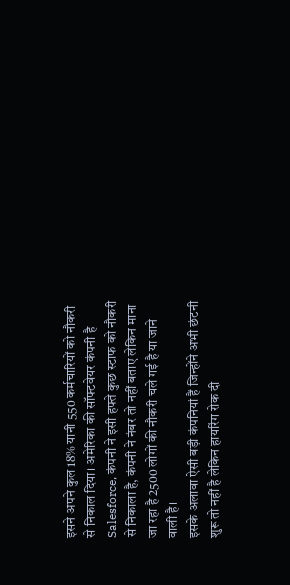इसने अपने कुल 18% यानी 550 कर्मचारियों को नौकरी से निकाल दिया। अमेरिका की सॉफ्टवेयर कंपनी है Salesforce, कंपनी ने इसी हफ्ते कुछ स्टाफ को नौकरी से निकाला है, कंपनी ने नंबर तो नहीं बताए लेकिन माना जा रहा है 2500 लोगों की नौकरी चले गई है या जाने वाली है।
इसके अलावा ऐसी बड़ी कंपनियां हैं जिन्होंने अभी छंटनी शुरू तो नहीं है लेकिन हायरिंग रोक दी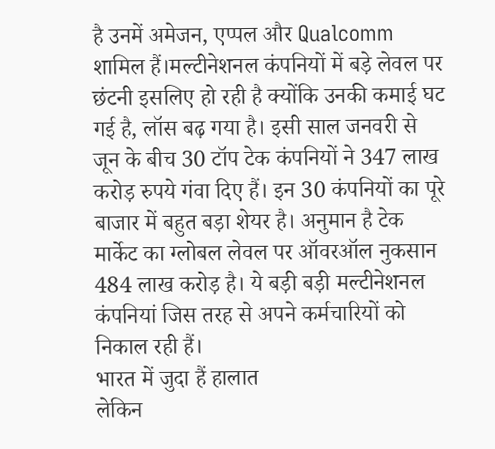है उनमें अमेजन, एप्पल और Qualcomm शामिल हैं।मल्टीनेशनल कंपनियों में बड़े लेवल पर छंटनी इसलिए हो रही है क्योंकि उनकी कमाई घट गई है, लॉस बढ़ गया है। इसी साल जनवरी से जून के बीच 30 टॉप टेक कंपनियों ने 347 लाख करोड़ रुपये गंवा दिए हैं। इन 30 कंपनियों का पूरे बाजार में बहुत बड़ा शेयर है। अनुमान है टेक मार्केट का ग्लोबल लेवल पर ऑवरऑल नुकसान 484 लाख करोड़ है। ये बड़ी बड़ी मल्टीनेशनल कंपनियां जिस तरह से अपने कर्मचारियों को निकाल रही हैं।
भारत में जुदा हैं हालात
लेकिन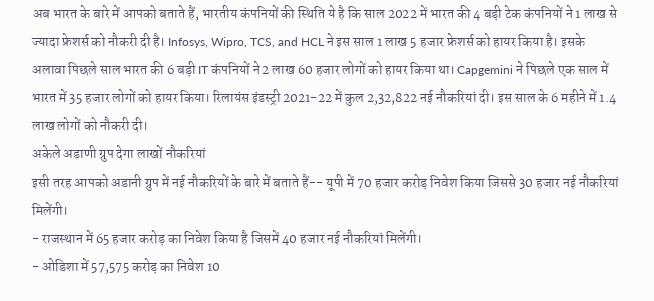अब भारत के बारे में आपको बताते हैं, भारतीय कंपनियों की स्थिति ये है कि साल 2022 में भारत की 4 बड़ी टेक कंपनियों ने 1 लाख से ज्यादा फ्रेशर्स को नौकरी दी है। Infosys, Wipro, TCS, and HCL ने इस साल 1 लाख 5 हजार फ्रेशर्स को हायर किया है। इसके अलावा पिछले साल भारत की 6 बड़ी IT कंपनियों ने 2 लाख 60 हजार लोगों को हायर किया था। Capgemini ने पिछले एक साल में भारत में 35 हजार लोगों को हायर किया। रिलायंस इंडस्ट्री 2021-22 में कुल 2,32,822 नई नौकरियां दी। इस साल के 6 महीने में 1.4 लाख लोगों को नौकरी दी।
अकेले अडाणी ग्रुप देगा लाखों नौकरियां
इसी तरह आपको अडानी ग्रुप में नई नौकरियों के बारे में बताते हैं-- यूपी में 70 हजार करोड़ निवेश किया जिससे 30 हजार नई नौकरियां मिलेंगी।
- राजस्थान में 65 हजार करोड़ का निवेश किया है जिसमें 40 हजार नई नौकरियां मिलेंगी।
- ओडिशा में 57,575 करोड़ का निवेश 10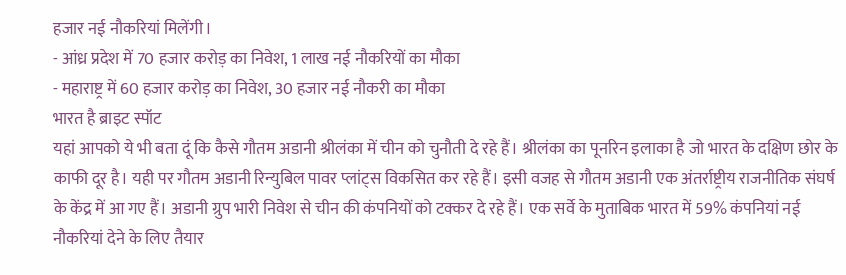हजार नई नौकरियां मिलेंगी।
- आंध्र प्रदेश में 70 हजार करोड़ का निवेश, 1 लाख नई नौकरियों का मौका
- महाराष्ट्र में 60 हजार करोड़ का निवेश, 30 हजार नई नौकरी का मौका
भारत है ब्राइट स्पॉट
यहां आपको ये भी बता दूं कि कैसे गौतम अडानी श्रीलंका में चीन को चुनौती दे रहे हैं। श्रीलंका का पूनरिन इलाका है जो भारत के दक्षिण छोर के काफी दूर है। यही पर गौतम अडानी रिन्युबिल पावर प्लांट्स विकसित कर रहे हैं। इसी वजह से गौतम अडानी एक अंतर्राष्ट्रीय राजनीतिक संघर्ष के केंद्र में आ गए हैं। अडानी ग्रुप भारी निवेश से चीन की कंपनियों को टक्कर दे रहे हैं। एक सर्वे के मुताबिक भारत में 59% कंपनियां नई नौकरियां देने के लिए तैयार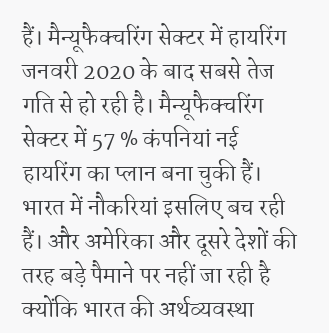हैं। मैन्यूफैक्चरिंग सेक्टर में हायरिंग जनवरी 2020 के बाद सबसे तेज गति से हो रही है। मैन्यूफैक्चरिंग सेक्टर में 57 % कंपनियां नई हायरिंग का प्लान बना चुकी हैं। भारत में नौकरियां इसलिए बच रही हैं। और अमेरिका और दूसरे देशों की तरह बड़े पैमाने पर नहीं जा रही है क्योंकि भारत की अर्थव्यवस्था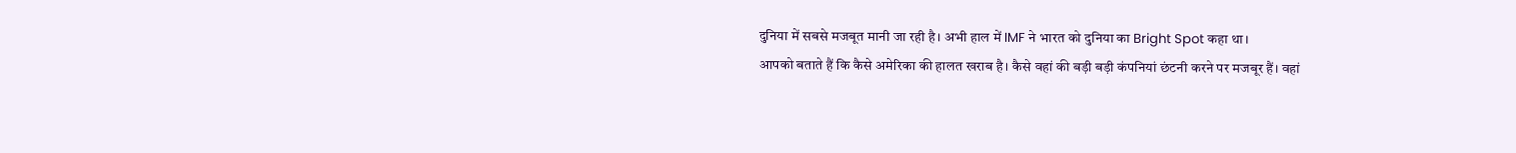दुनिया में सबसे मजबूत मानी जा रही है। अभी हाल में IMF ने भारत को दुनिया का Bright Spot कहा था।
आपको बताते हैं कि कैसे अमेरिका की हालत खराब है। कैसे वहां की बड़ी बड़ी कंपनियां छंटनी करने पर मजबूर हैं। वहां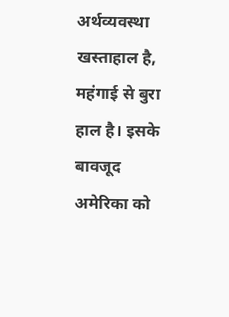अर्थव्यवस्था खस्ताहाल है, महंगाई से बुरा हाल है। इसके बावजूद अमेरिका को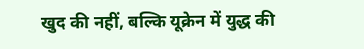खुद की नहीं, बल्कि यूक्रेन में युद्ध की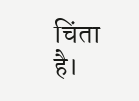चिंता है।